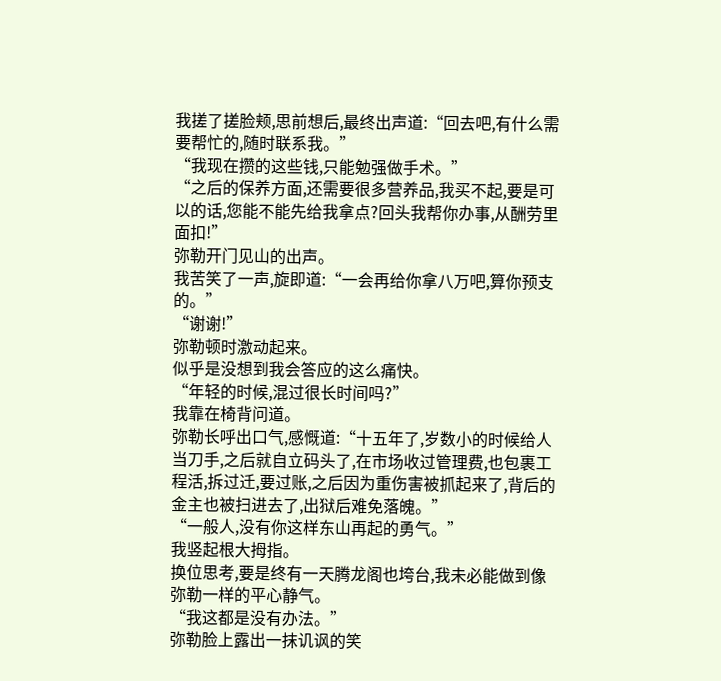我搓了搓脸颊,思前想后,最终出声道:“回去吧,有什么需要帮忙的,随时联系我。”
“我现在攒的这些钱,只能勉强做手术。”
“之后的保养方面,还需要很多营养品,我买不起,要是可以的话,您能不能先给我拿点?回头我帮你办事,从酬劳里面扣!”
弥勒开门见山的出声。
我苦笑了一声,旋即道:“一会再给你拿八万吧,算你预支的。”
“谢谢!”
弥勒顿时激动起来。
似乎是没想到我会答应的这么痛快。
“年轻的时候,混过很长时间吗?”
我靠在椅背问道。
弥勒长呼出口气,感慨道:“十五年了,岁数小的时候给人当刀手,之后就自立码头了,在市场收过管理费,也包裹工程活,拆过迁,要过账,之后因为重伤害被抓起来了,背后的金主也被扫进去了,出狱后难免落魄。”
“一般人,没有你这样东山再起的勇气。”
我竖起根大拇指。
换位思考,要是终有一天腾龙阁也垮台,我未必能做到像弥勒一样的平心静气。
“我这都是没有办法。”
弥勒脸上露出一抹讥讽的笑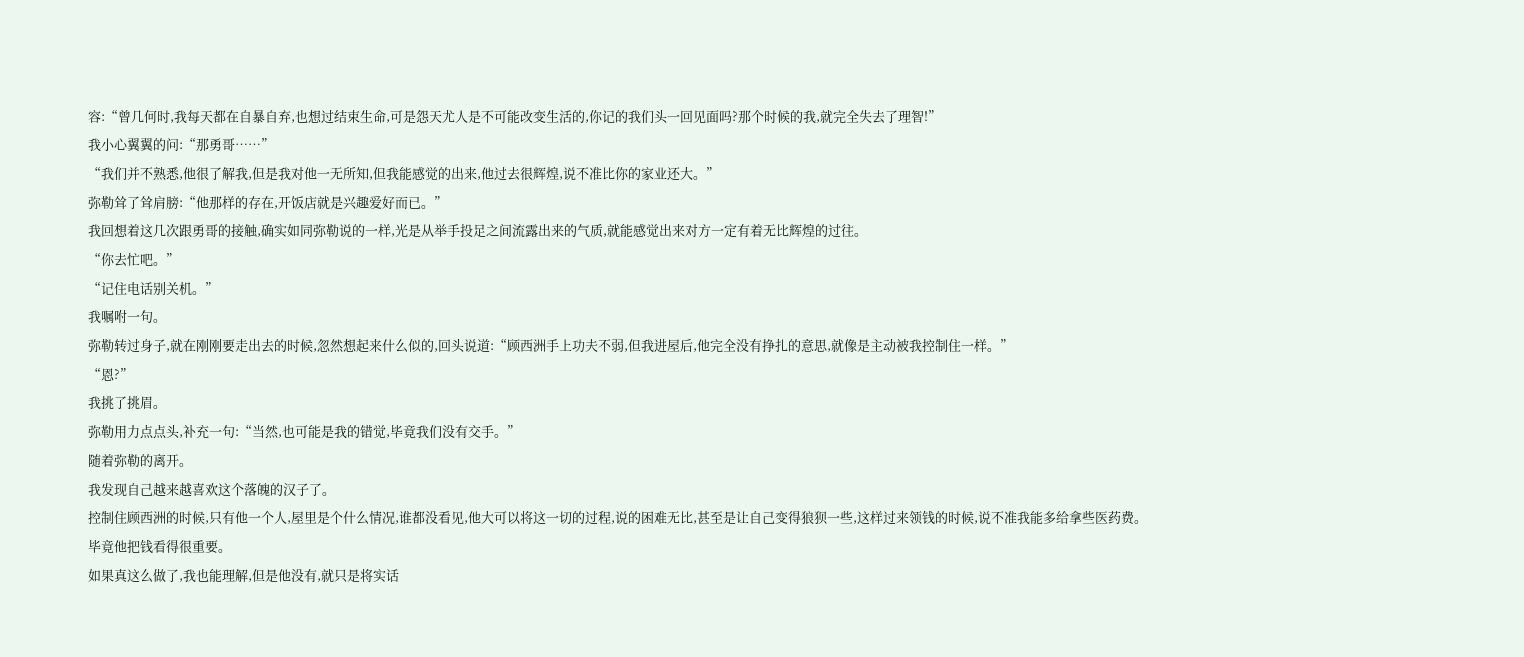容:“曾几何时,我每天都在自暴自弃,也想过结束生命,可是怨天尤人是不可能改变生活的,你记的我们头一回见面吗?那个时候的我,就完全失去了理智!”
我小心翼翼的问:“那勇哥……”
“我们并不熟悉,他很了解我,但是我对他一无所知,但我能感觉的出来,他过去很辉煌,说不准比你的家业还大。”
弥勒耸了耸肩膀:“他那样的存在,开饭店就是兴趣爱好而已。”
我回想着这几次跟勇哥的接触,确实如同弥勒说的一样,光是从举手投足之间流露出来的气质,就能感觉出来对方一定有着无比辉煌的过往。
“你去忙吧。”
“记住电话别关机。”
我嘱咐一句。
弥勒转过身子,就在刚刚要走出去的时候,忽然想起来什么似的,回头说道:“顾西洲手上功夫不弱,但我进屋后,他完全没有挣扎的意思,就像是主动被我控制住一样。”
“恩?”
我挑了挑眉。
弥勒用力点点头,补充一句:“当然,也可能是我的错觉,毕竟我们没有交手。”
随着弥勒的离开。
我发现自己越来越喜欢这个落魄的汉子了。
控制住顾西洲的时候,只有他一个人,屋里是个什么情况,谁都没看见,他大可以将这一切的过程,说的困难无比,甚至是让自己变得狼狈一些,这样过来领钱的时候,说不准我能多给拿些医药费。
毕竟他把钱看得很重要。
如果真这么做了,我也能理解,但是他没有,就只是将实话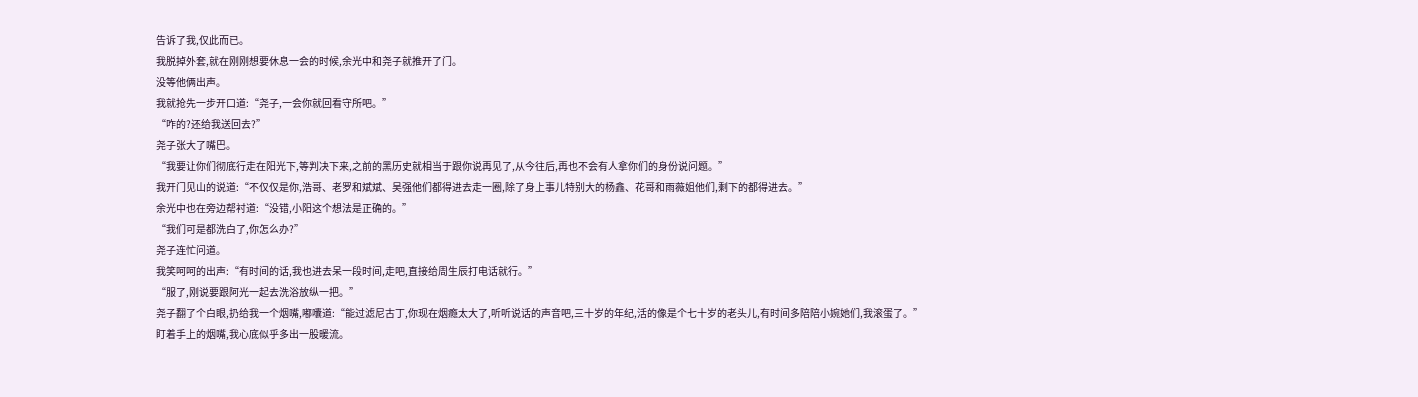告诉了我,仅此而已。
我脱掉外套,就在刚刚想要休息一会的时候,余光中和尧子就推开了门。
没等他俩出声。
我就抢先一步开口道:“尧子,一会你就回看守所吧。”
“咋的?还给我送回去?”
尧子张大了嘴巴。
“我要让你们彻底行走在阳光下,等判决下来,之前的黑历史就相当于跟你说再见了,从今往后,再也不会有人拿你们的身份说问题。”
我开门见山的说道:“不仅仅是你,浩哥、老罗和斌斌、吴强他们都得进去走一圈,除了身上事儿特别大的杨鑫、花哥和雨薇姐他们,剩下的都得进去。”
余光中也在旁边帮衬道:“没错,小阳这个想法是正确的。”
“我们可是都洗白了,你怎么办?”
尧子连忙问道。
我笑呵呵的出声:“有时间的话,我也进去呆一段时间,走吧,直接给周生辰打电话就行。”
“服了,刚说要跟阿光一起去洗浴放纵一把。”
尧子翻了个白眼,扔给我一个烟嘴,嘟囔道:“能过滤尼古丁,你现在烟瘾太大了,听听说话的声音吧,三十岁的年纪,活的像是个七十岁的老头儿,有时间多陪陪小婉她们,我滚蛋了。”
盯着手上的烟嘴,我心底似乎多出一股暖流。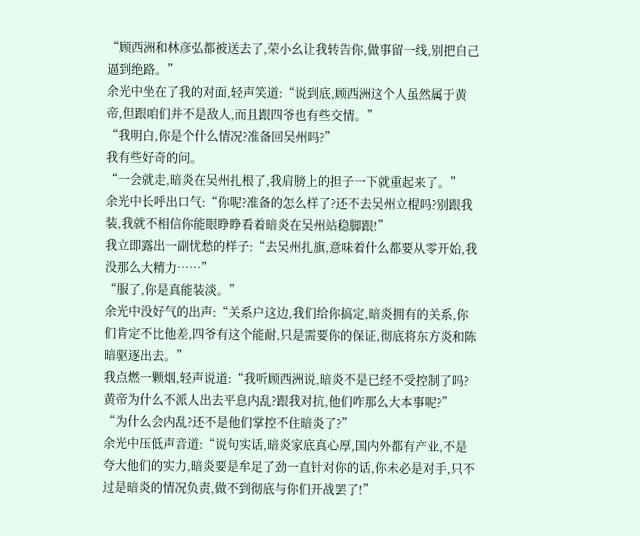“顾西洲和林彦弘都被送去了,荣小幺让我转告你,做事留一线,别把自己逼到绝路。”
余光中坐在了我的对面,轻声笑道:“说到底,顾西洲这个人虽然属于黄帝,但跟咱们并不是敌人,而且跟四爷也有些交情。”
“我明白,你是个什么情况?准备回吴州吗?”
我有些好奇的问。
“一会就走,暗炎在吴州扎根了,我肩膀上的担子一下就重起来了。”
余光中长呼出口气:“你呢?准备的怎么样了?还不去吴州立棍吗?别跟我装,我就不相信你能眼睁睁看着暗炎在吴州站稳脚跟!”
我立即露出一副忧愁的样子:“去吴州扎旗,意味着什么都要从零开始,我没那么大精力……”
“服了,你是真能装淡。”
余光中没好气的出声:“关系户这边,我们给你搞定,暗炎拥有的关系,你们肯定不比他差,四爷有这个能耐,只是需要你的保证,彻底将东方炎和陈暗驱逐出去。”
我点燃一颗烟,轻声说道:“我听顾西洲说,暗炎不是已经不受控制了吗?黄帝为什么不派人出去平息内乱?跟我对抗,他们咋那么大本事呢?”
“为什么会内乱?还不是他们掌控不住暗炎了?”
余光中压低声音道:“说句实话,暗炎家底真心厚,国内外都有产业,不是夸大他们的实力,暗炎要是牟足了劲一直针对你的话,你未必是对手,只不过是暗炎的情况负责,做不到彻底与你们开战罢了!”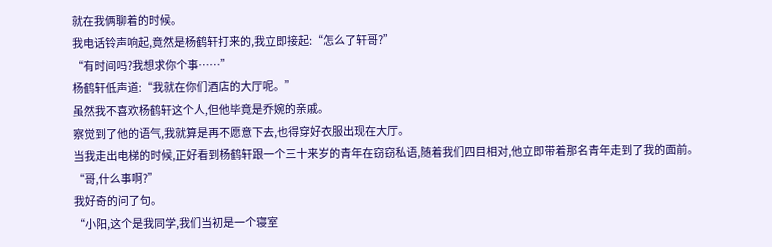就在我俩聊着的时候。
我电话铃声响起,竟然是杨鹤轩打来的,我立即接起:“怎么了轩哥?”
“有时间吗?我想求你个事……”
杨鹤轩低声道:“我就在你们酒店的大厅呢。”
虽然我不喜欢杨鹤轩这个人,但他毕竟是乔婉的亲戚。
察觉到了他的语气,我就算是再不愿意下去,也得穿好衣服出现在大厅。
当我走出电梯的时候,正好看到杨鹤轩跟一个三十来岁的青年在窃窃私语,随着我们四目相对,他立即带着那名青年走到了我的面前。
“哥,什么事啊?”
我好奇的问了句。
“小阳,这个是我同学,我们当初是一个寝室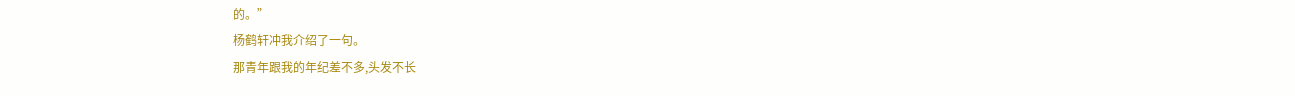的。”
杨鹤轩冲我介绍了一句。
那青年跟我的年纪差不多,头发不长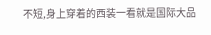不短,身上穿着的西装一看就是国际大品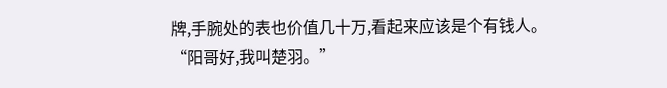牌,手腕处的表也价值几十万,看起来应该是个有钱人。
“阳哥好,我叫楚羽。”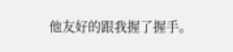他友好的跟我握了握手。